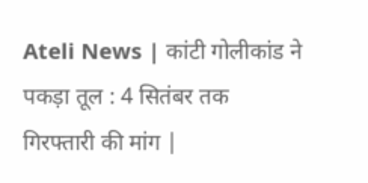Ateli News | कांटी गोलीकांड ने पकड़ा तूल : 4 सितंबर तक गिरफ्तारी की मांग |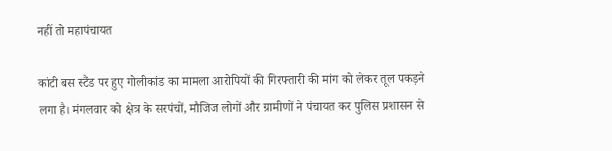नहीं तो महापंचायत

कांटी बस स्टैंड पर हुए गोलीकांड का मामला आरोपियों की गिरफ्तारी की मांग को लेकर तूल पकड़ने लगा है। मंगलवार को क्षेत्र के सरपंचों, मौजिज लोगों और ग्रामीणों ने पंचायत कर पुलिस प्रशासन से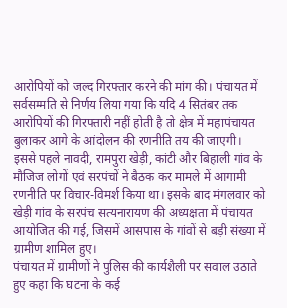आरोपियों को जल्द गिरफ्तार करने की मांग की। पंचायत में सर्वसम्मति से निर्णय लिया गया कि यदि 4 सितंबर तक आरोपियों की गिरफ्तारी नहीं होती है तो क्षेत्र में महापंचायत बुलाकर आगे के आंदोलन की रणनीति तय की जाएगी।
इससे पहले नावदी, रामपुरा खेड़ी, कांटी और बिहाली गांव के मौजिज लोगों एवं सरपंचों ने बैठक कर मामले में आगामी रणनीति पर विचार-विमर्श किया था। इसके बाद मंगलवार को खेड़ी गांव के सरपंच सत्यनारायण की अध्यक्षता में पंचायत आयोजित की गई, जिसमें आसपास के गांवों से बड़ी संख्या में ग्रामीण शामिल हुए।
पंचायत में ग्रामीणों ने पुलिस की कार्यशैली पर सवाल उठाते हुए कहा कि घटना के कई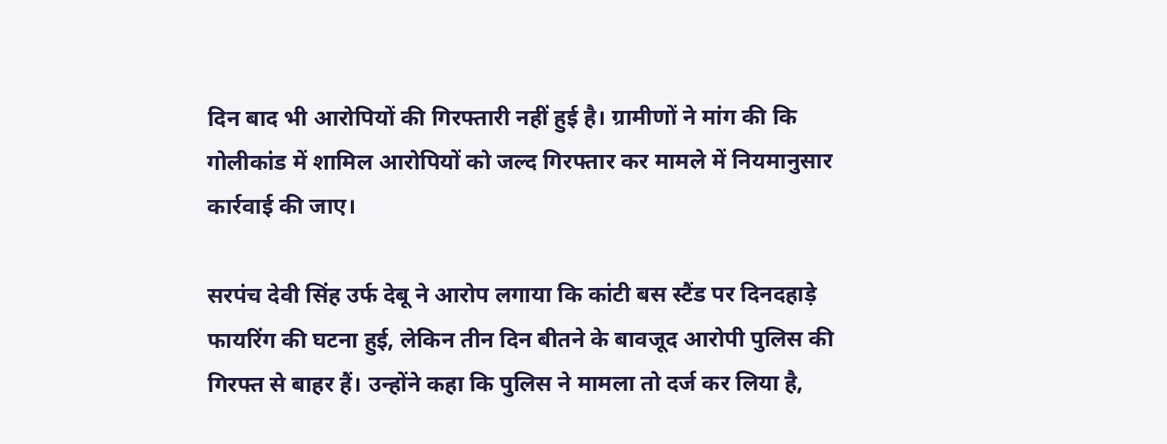दिन बाद भी आरोपियों की गिरफ्तारी नहीं हुई है। ग्रामीणों ने मांग की कि गोलीकांड में शामिल आरोपियों को जल्द गिरफ्तार कर मामले में नियमानुसार कार्रवाई की जाए।

सरपंच देवी सिंह उर्फ देबू ने आरोप लगाया कि कांटी बस स्टैंड पर दिनदहाड़े फायरिंग की घटना हुई, लेकिन तीन दिन बीतने के बावजूद आरोपी पुलिस की गिरफ्त से बाहर हैं। उन्होंने कहा कि पुलिस ने मामला तो दर्ज कर लिया है,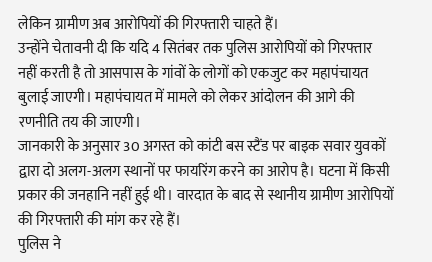लेकिन ग्रामीण अब आरोपियों की गिरफ्तारी चाहते हैं।
उन्होंने चेतावनी दी कि यदि 4 सितंबर तक पुलिस आरोपियों को गिरफ्तार नहीं करती है तो आसपास के गांवों के लोगों को एकजुट कर महापंचायत बुलाई जाएगी। महापंचायत में मामले को लेकर आंदोलन की आगे की रणनीति तय की जाएगी।
जानकारी के अनुसार 30 अगस्त को कांटी बस स्टैंड पर बाइक सवार युवकों द्वारा दो अलग-अलग स्थानों पर फायरिंग करने का आरोप है। घटना में किसी प्रकार की जनहानि नहीं हुई थी। वारदात के बाद से स्थानीय ग्रामीण आरोपियों की गिरफ्तारी की मांग कर रहे हैं।
पुलिस ने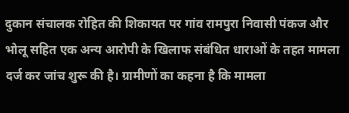दुकान संचालक रोहित की शिकायत पर गांव रामपुरा निवासी पंकज और भोलू सहित एक अन्य आरोपी के खिलाफ संबंधित धाराओं के तहत मामला दर्ज कर जांच शुरू की है। ग्रामीणों का कहना है कि मामला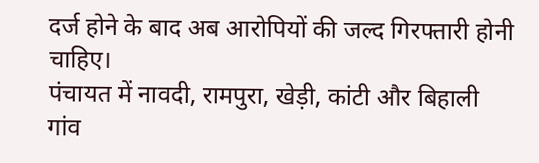दर्ज होने के बाद अब आरोपियों की जल्द गिरफ्तारी होनी चाहिए।
पंचायत में नावदी, रामपुरा, खेड़ी, कांटी और बिहाली गांव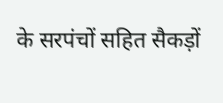के सरपंचों सहित सैकड़ों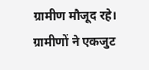ग्रामीण मौजूद रहे। ग्रामीणों ने एकजुट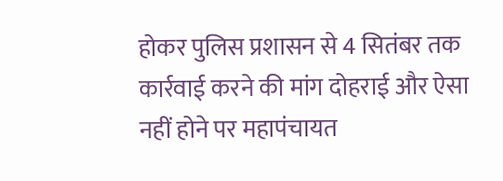होकर पुलिस प्रशासन से 4 सितंबर तक कार्रवाई करने की मांग दोहराई और ऐसा नहीं होने पर महापंचायत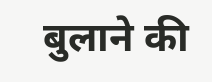बुलाने की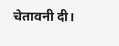चेतावनी दी।